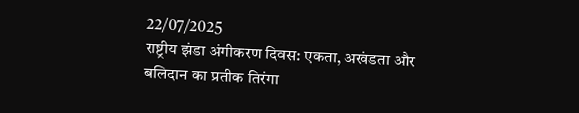22/07/2025
राष्ट्रीय झंडा अंगीकरण दिवस: एकता, अखंडता और बलिदान का प्रतीक तिरंगा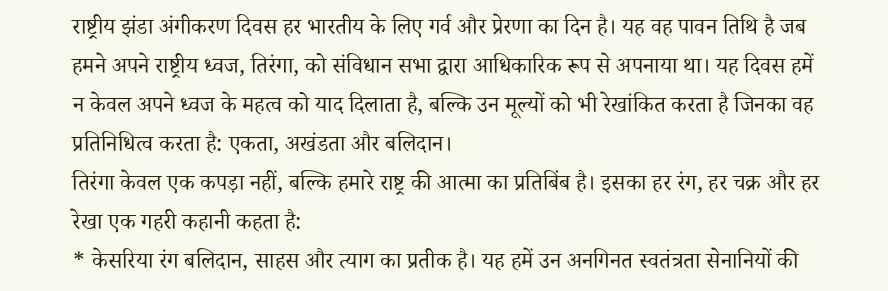राष्ट्रीय झंडा अंगीकरण दिवस हर भारतीय के लिए गर्व और प्रेरणा का दिन है। यह वह पावन तिथि है जब हमने अपने राष्ट्रीय ध्वज, तिरंगा, को संविधान सभा द्वारा आधिकारिक रूप से अपनाया था। यह दिवस हमें न केवल अपने ध्वज के महत्व को याद दिलाता है, बल्कि उन मूल्यों को भी रेखांकित करता है जिनका वह प्रतिनिधित्व करता है: एकता, अखंडता और बलिदान।
तिरंगा केवल एक कपड़ा नहीं, बल्कि हमारे राष्ट्र की आत्मा का प्रतिबिंब है। इसका हर रंग, हर चक्र और हर रेखा एक गहरी कहानी कहता है:
* केसरिया रंग बलिदान, साहस और त्याग का प्रतीक है। यह हमें उन अनगिनत स्वतंत्रता सेनानियों की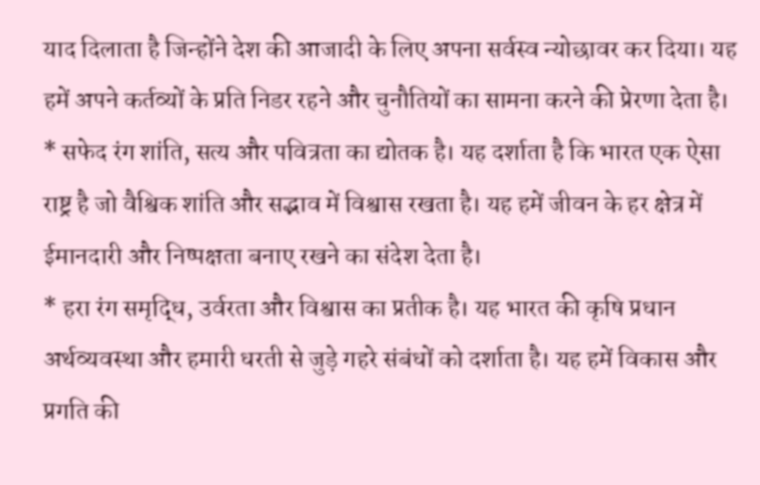याद दिलाता है जिन्होंने देश की आजादी के लिए अपना सर्वस्व न्योछावर कर दिया। यह हमें अपने कर्तव्यों के प्रति निडर रहने और चुनौतियों का सामना करने की प्रेरणा देता है।
* सफेद रंग शांति, सत्य और पवित्रता का द्योतक है। यह दर्शाता है कि भारत एक ऐसा राष्ट्र है जो वैश्विक शांति और सद्भाव में विश्वास रखता है। यह हमें जीवन के हर क्षेत्र में ईमानदारी और निष्पक्षता बनाए रखने का संदेश देता है।
* हरा रंग समृद्धि, उर्वरता और विश्वास का प्रतीक है। यह भारत की कृषि प्रधान अर्थव्यवस्था और हमारी धरती से जुड़े गहरे संबंधों को दर्शाता है। यह हमें विकास और प्रगति की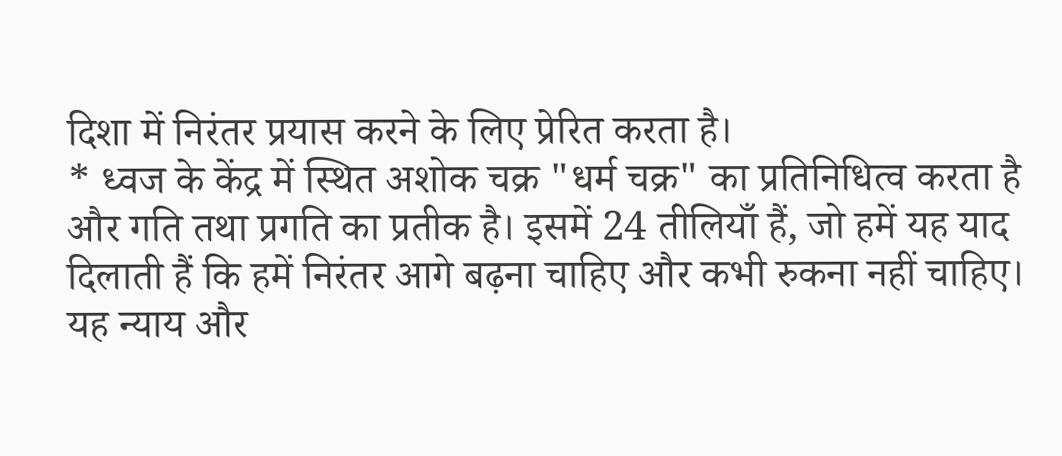दिशा में निरंतर प्रयास करने के लिए प्रेरित करता है।
* ध्वज के केंद्र में स्थित अशोक चक्र "धर्म चक्र" का प्रतिनिधित्व करता है और गति तथा प्रगति का प्रतीक है। इसमें 24 तीलियाँ हैं, जो हमें यह याद दिलाती हैं कि हमें निरंतर आगे बढ़ना चाहिए और कभी रुकना नहीं चाहिए। यह न्याय और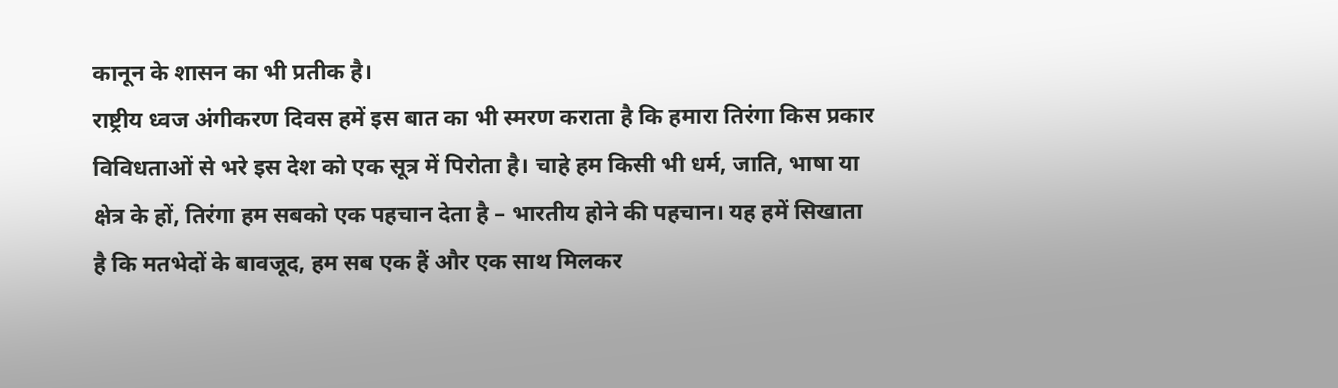कानून के शासन का भी प्रतीक है।
राष्ट्रीय ध्वज अंगीकरण दिवस हमें इस बात का भी स्मरण कराता है कि हमारा तिरंगा किस प्रकार विविधताओं से भरे इस देश को एक सूत्र में पिरोता है। चाहे हम किसी भी धर्म, जाति, भाषा या क्षेत्र के हों, तिरंगा हम सबको एक पहचान देता है – भारतीय होने की पहचान। यह हमें सिखाता है कि मतभेदों के बावजूद, हम सब एक हैं और एक साथ मिलकर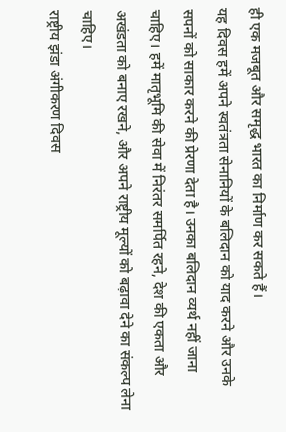ही एक मजबूत और समृद्ध भारत का निर्माण कर सकते हैं।
यह दिवस हमें अपने स्वतंत्रता सेनानियों के बलिदान को याद करने और उनके सपनों को साकार करने की प्रेरणा देता है। उनका बलिदान व्यर्थ नहीं जाना चाहिए। हमें मातृभूमि की सेवा में निरंतर समर्पित रहने, देश की एकता और अखंडता को बनाए रखने, और अपने राष्ट्रीय मूल्यों को बढ़ावा देने का संकल्प लेना चाहिए।
राष्ट्रीय झंडा अंगीकरण दिवस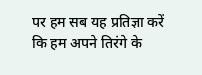पर हम सब यह प्रतिज्ञा करें कि हम अपने तिरंगे के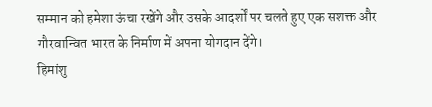सम्मान को हमेशा ऊंचा रखेंगे और उसके आदर्शों पर चलते हुए एक सशक्त और गौरवान्वित भारत के निर्माण में अपना योगदान देंगे।
हिमांशु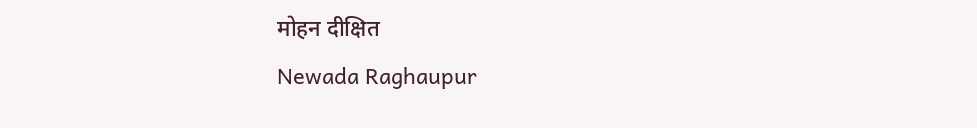मोहन दीक्षित
Newada Raghaupur